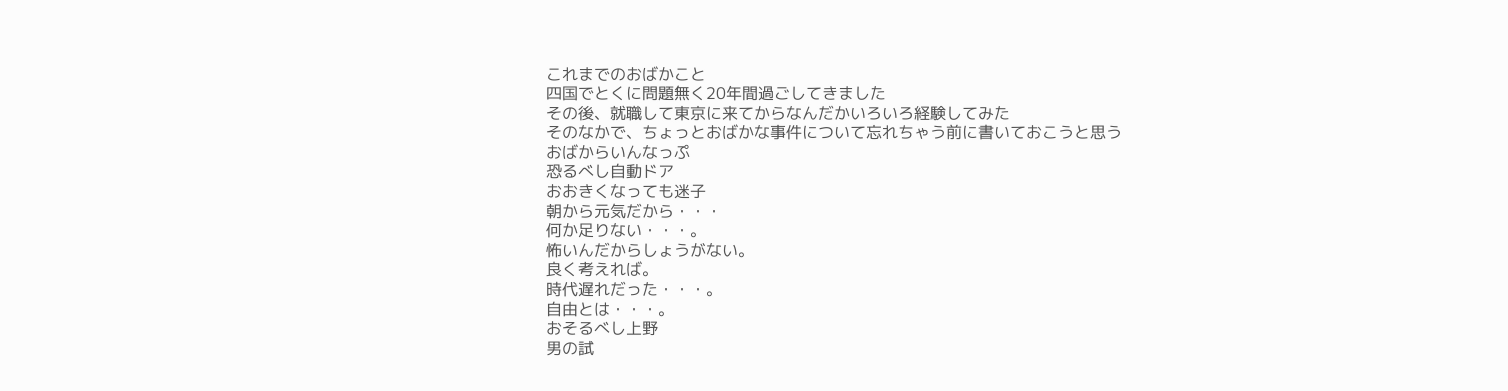これまでのおばかこと
四国でとくに問題無く20年間過ごしてきました
その後、就職して東京に来てからなんだかいろいろ経験してみた
そのなかで、ちょっとおばかな事件について忘れちゃう前に書いておこうと思う
おばからいんなっぷ
恐るべし自動ドア
おおきくなっても迷子
朝から元気だから・・・
何か足りない・・・。
怖いんだからしょうがない。
良く考えれば。
時代遅れだった・・・。
自由とは・・・。
おそるべし上野
男の試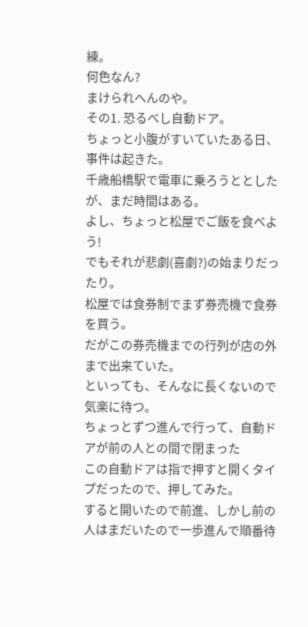練。
何色なん?
まけられへんのや。
その1. 恐るべし自動ドア。
ちょっと小腹がすいていたある日、事件は起きた。
千歳船橋駅で電車に乗ろうととしたが、まだ時間はある。
よし、ちょっと松屋でご飯を食べよう!
でもそれが悲劇(喜劇?)の始まりだったり。
松屋では食券制でまず券売機で食券を買う。
だがこの券売機までの行列が店の外まで出来ていた。
といっても、そんなに長くないので気楽に待つ。
ちょっとずつ進んで行って、自動ドアが前の人との間で閉まった
この自動ドアは指で押すと開くタイプだったので、押してみた。
すると開いたので前進、しかし前の人はまだいたので一歩進んで順番待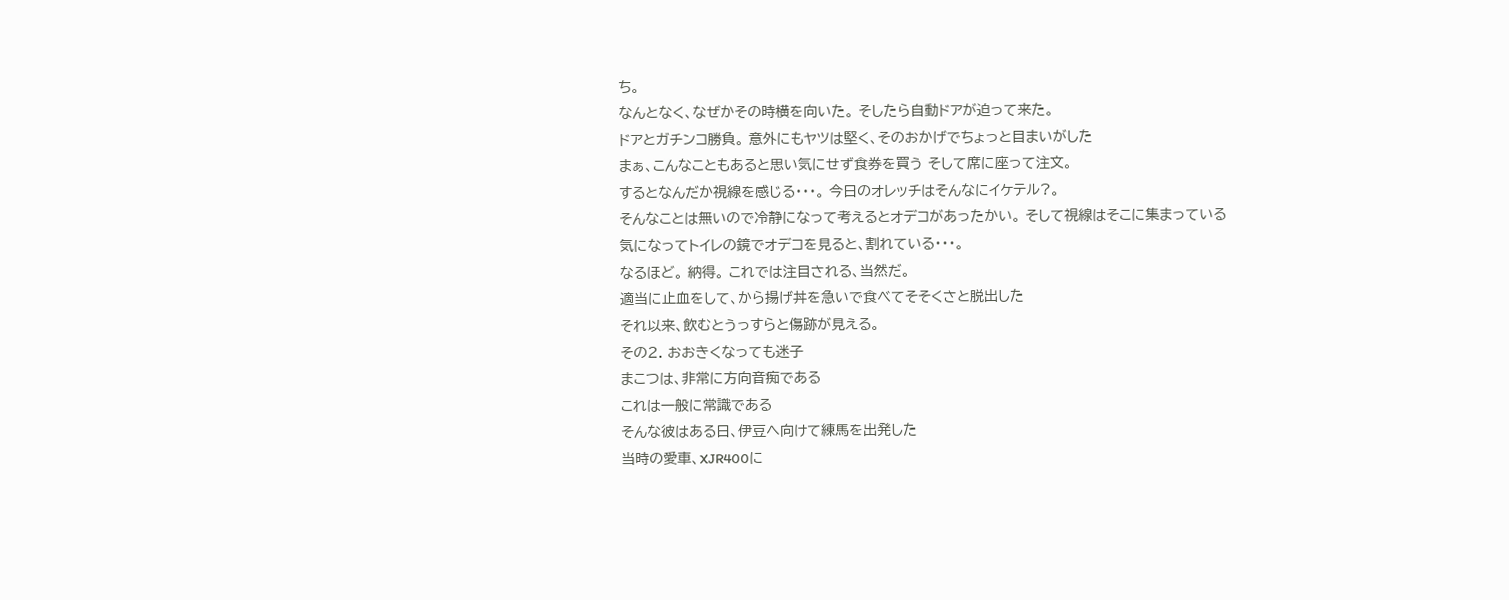ち。
なんとなく、なぜかその時横を向いた。 そしたら自動ドアが迫って来た。
ドアとガチンコ勝負。 意外にもヤツは堅く、そのおかげでちょっと目まいがした
まぁ、こんなこともあると思い気にせず食券を買う そして席に座って注文。
するとなんだか視線を感じる・・・。 今日のオレッチはそんなにイケテル?。
そんなことは無いので冷静になって考えるとオデコがあったかい。 そして視線はそこに集まっている
気になってトイレの鏡でオデコを見ると、割れている・・・。
なるほど。 納得。 これでは注目される、当然だ。
適当に止血をして、から揚げ丼を急いで食べてそそくさと脱出した
それ以来、飲むとうっすらと傷跡が見える。
その2. おおきくなっても迷子
まこつは、非常に方向音痴である
これは一般に常識である
そんな彼はある日、伊豆へ向けて練馬を出発した
当時の愛車、XJR400に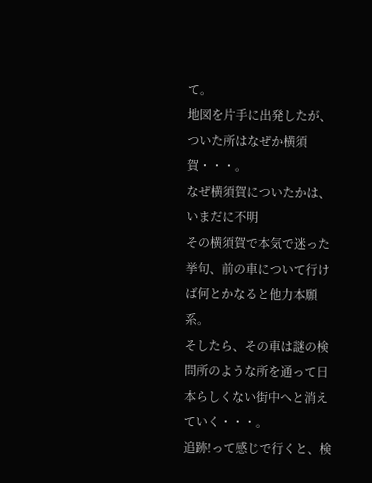て。
地図を片手に出発したが、ついた所はなぜか横須賀・・・。
なぜ横須賀についたかは、いまだに不明
その横須賀で本気で迷った挙句、前の車について行けば何とかなると他力本願系。
そしたら、その車は謎の検問所のような所を通って日本らしくない街中へと消えていく・・・。
追跡!って感じで行くと、検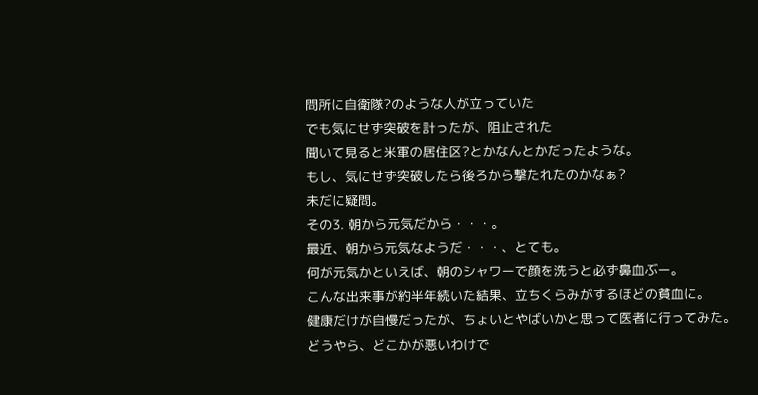問所に自衛隊?のような人が立っていた
でも気にせず突破を計ったが、阻止された
聞いて見ると米軍の居住区?とかなんとかだったような。
もし、気にせず突破したら後ろから撃たれたのかなぁ?
未だに疑問。
その3. 朝から元気だから・・・。
最近、朝から元気なようだ・・・、とても。
何が元気かといえば、朝のシャワーで顔を洗うと必ず鼻血ぶー。
こんな出来事が約半年続いた結果、立ちくらみがするほどの貧血に。
健康だけが自慢だったが、ちょいとやばいかと思って医者に行ってみた。
どうやら、どこかが悪いわけで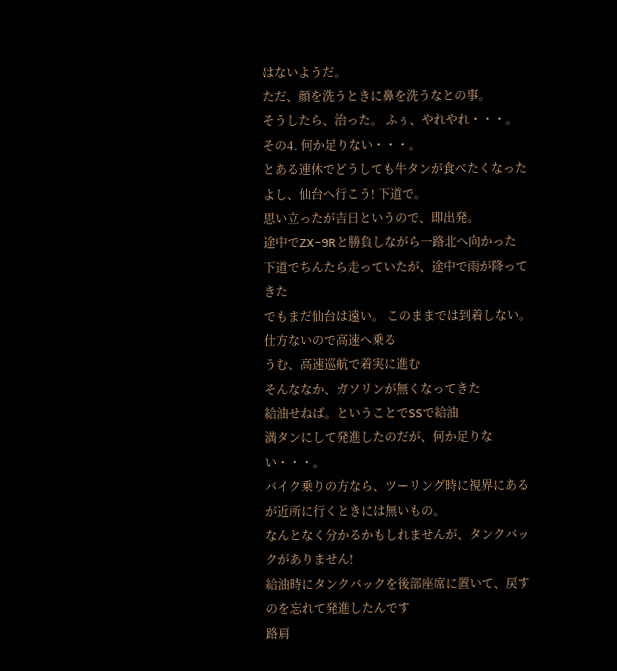はないようだ。
ただ、顔を洗うときに鼻を洗うなとの事。
そうしたら、治った。 ふぅ、やれやれ・・・。
その4. 何か足りない・・・。
とある連休でどうしても牛タンが食べたくなった
よし、仙台へ行こう! 下道で。
思い立ったが吉日というので、即出発。
途中でZX−9Rと勝負しながら一路北へ向かった
下道でちんたら走っていたが、途中で雨が降ってきた
でもまだ仙台は遠い。 このままでは到着しない。
仕方ないので高速へ乗る
うむ、高速巡航で着実に進む
そんななか、ガソリンが無くなってきた
給油せねば。ということでSSで給油
満タンにして発進したのだが、何か足りない・・・。
バイク乗りの方なら、ツーリング時に視界にあるが近所に行くときには無いもの。
なんとなく分かるかもしれませんが、タンクバックがありません!
給油時にタンクバックを後部座席に置いて、戻すのを忘れて発進したんです
路肩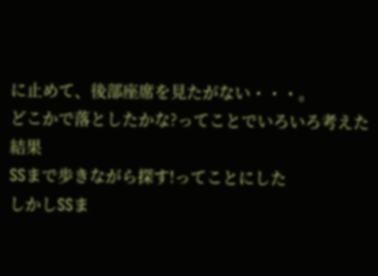に止めて、後部座席を見たがない・・・。
どこかで落としたかな?ってことでいろいろ考えた結果
SSまで歩きながら探す!ってことにした
しかしSSま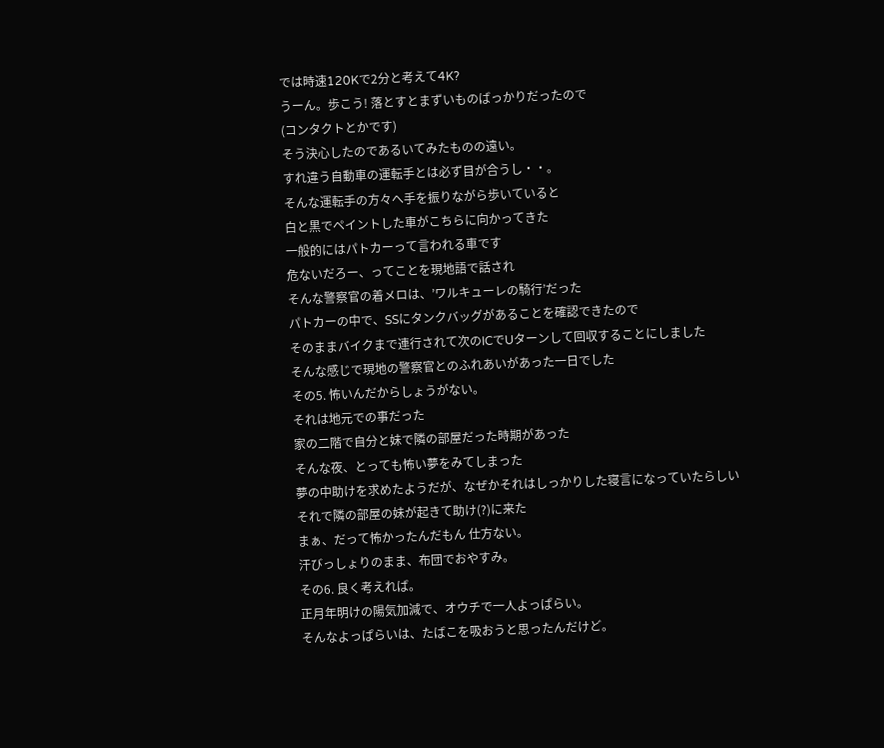では時速120Kで2分と考えて4K?
うーん。歩こう! 落とすとまずいものばっかりだったので
(コンタクトとかです)
そう決心したのであるいてみたものの遠い。
すれ違う自動車の運転手とは必ず目が合うし・・。
そんな運転手の方々へ手を振りながら歩いていると
白と黒でペイントした車がこちらに向かってきた
一般的にはパトカーって言われる車です
危ないだろー、ってことを現地語で話され
そんな警察官の着メロは、’ワルキューレの騎行’だった
パトカーの中で、SSにタンクバッグがあることを確認できたので
そのままバイクまで連行されて次のICでUターンして回収することにしました
そんな感じで現地の警察官とのふれあいがあった一日でした
その5. 怖いんだからしょうがない。
それは地元での事だった
家の二階で自分と妹で隣の部屋だった時期があった
そんな夜、とっても怖い夢をみてしまった
夢の中助けを求めたようだが、なぜかそれはしっかりした寝言になっていたらしい
それで隣の部屋の妹が起きて助け(?)に来た
まぁ、だって怖かったんだもん 仕方ない。
汗びっしょりのまま、布団でおやすみ。
その6. 良く考えれば。
正月年明けの陽気加減で、オウチで一人よっぱらい。
そんなよっぱらいは、たばこを吸おうと思ったんだけど。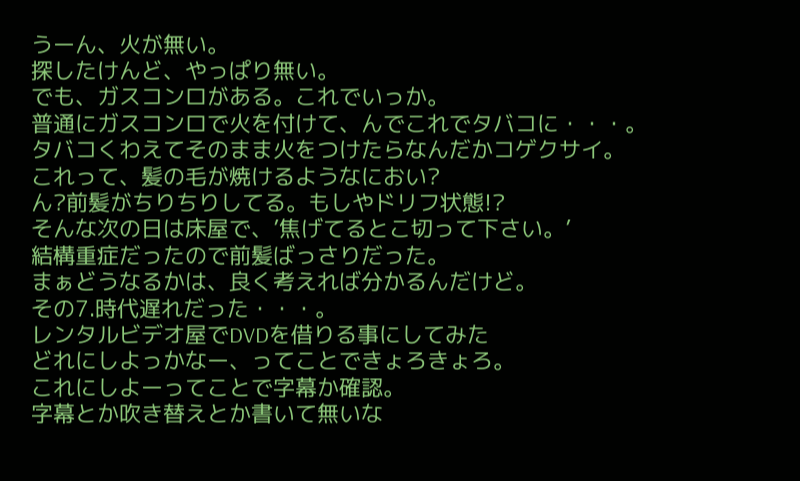うーん、火が無い。
探したけんど、やっぱり無い。
でも、ガスコンロがある。これでいっか。
普通にガスコンロで火を付けて、んでこれでタバコに・・・。
タバコくわえてそのまま火をつけたらなんだかコゲクサイ。
これって、髪の毛が焼けるようなにおい?
ん?前髪がちりちりしてる。もしやドリフ状態!?
そんな次の日は床屋で、’焦げてるとこ切って下さい。’
結構重症だったので前髪ばっさりだった。
まぁどうなるかは、良く考えれば分かるんだけど。
その7.時代遅れだった・・・。
レンタルビデオ屋でDVDを借りる事にしてみた
どれにしよっかなー、ってことできょろきょろ。
これにしよーってことで字幕か確認。
字幕とか吹き替えとか書いて無いな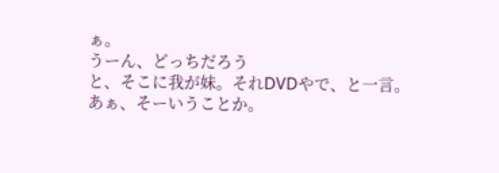ぁ。
うーん、どっちだろう
と、そこに我が妹。それDVDやで、と一言。
あぁ、そーいうことか。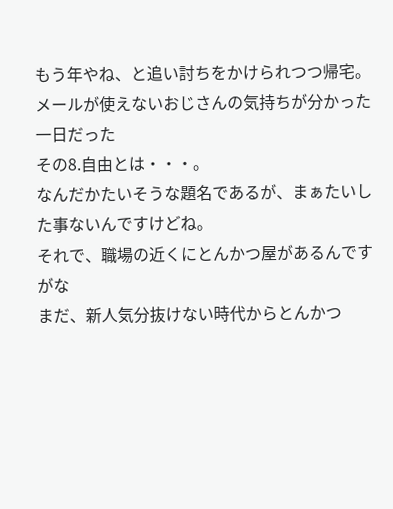もう年やね、と追い討ちをかけられつつ帰宅。
メールが使えないおじさんの気持ちが分かった一日だった
その8.自由とは・・・。
なんだかたいそうな題名であるが、まぁたいした事ないんですけどね。
それで、職場の近くにとんかつ屋があるんですがな
まだ、新人気分抜けない時代からとんかつ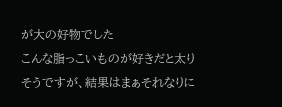が大の好物でした
こんな脂っこいものが好きだと太りそうですが、結果はまぁそれなりに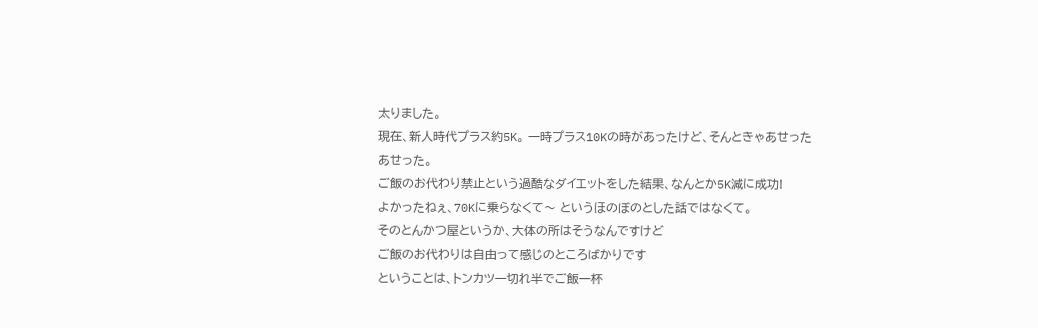太りました。
現在、新人時代プラス約5K。 一時プラス10Kの時があったけど、そんときゃあせったあせった。
ご飯のお代わり禁止という過酷なダイエットをした結果、なんとか5K減に成功!
よかったねぇ、70Kに乗らなくて〜 というほのぼのとした話ではなくて。
そのとんかつ屋というか、大体の所はそうなんですけど
ご飯のお代わりは自由って感じのところばかりです
ということは、トンカツ一切れ半でご飯一杯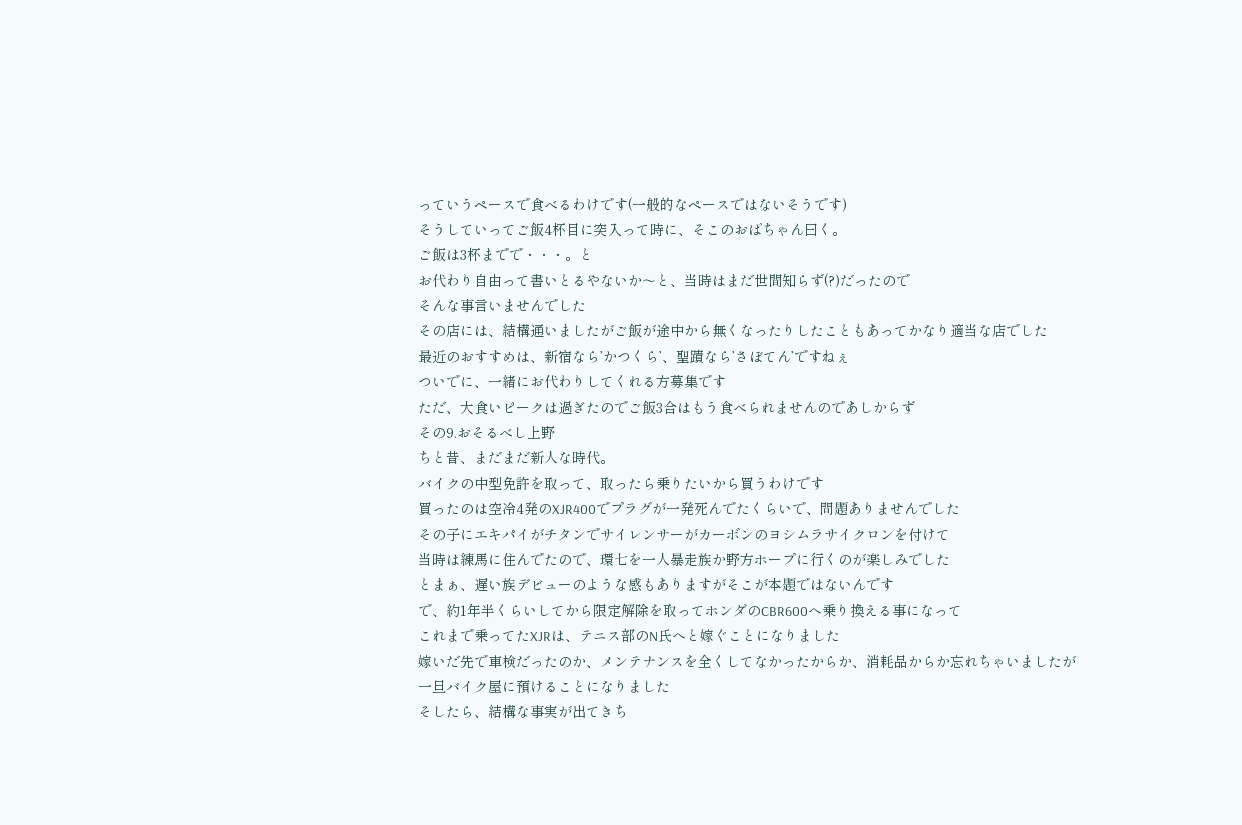っていうペースで食べるわけです(一般的なペースではないそうです)
そうしていってご飯4杯目に突入って時に、そこのおばちゃん曰く。
ご飯は3杯までで・・・。と
お代わり自由って書いとるやないか〜と、当時はまだ世間知らず(?)だったので
そんな事言いませんでした
その店には、結構通いましたがご飯が途中から無くなったりしたこともあってかなり適当な店でした
最近のおすすめは、新宿なら’かつくら’、聖蹟なら’さぼてん’ですねぇ
ついでに、一緒にお代わりしてくれる方募集です
ただ、大食いピークは過ぎたのでご飯3合はもう食べられませんのであしからず
その9.おそるべし上野
ちと昔、まだまだ新人な時代。
バイクの中型免許を取って、取ったら乗りたいから買うわけです
買ったのは空冷4発のXJR400でプラグが一発死んでたくらいで、問題ありませんでした
その子にエキパイがチタンでサイレンサーがカーボンのヨシムラサイクロンを付けて
当時は練馬に住んでたので、環七を一人暴走族か野方ホープに行くのが楽しみでした
とまぁ、遅い族デビューのような感もありますがそこが本題ではないんです
で、約1年半くらいしてから限定解除を取ってホンダのCBR600へ乗り換える事になって
これまで乗ってたXJRは、テニス部のN氏へと嫁ぐことになりました
嫁いだ先で車検だったのか、メンテナンスを全くしてなかったからか、消耗品からか忘れちゃいましたが
一旦バイク屋に預けることになりました
そしたら、結構な事実が出てきち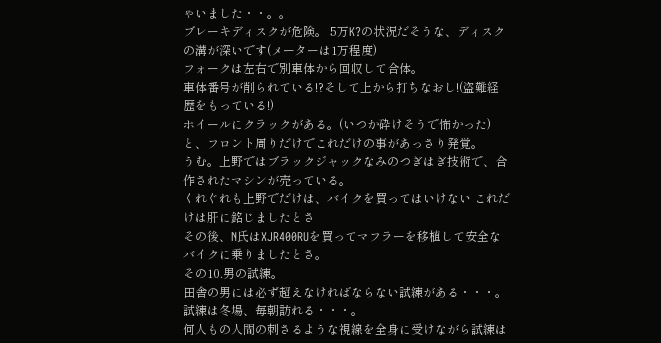ゃいました・・。。
ブレーキディスクが危険。 5万K?の状況だそうな、ディスクの溝が深いです(メーターは1万程度)
フォークは左右で別車体から回収して合体。
車体番号が削られている!?そして上から打ちなおし!(盗難経歴をもっている!)
ホイールにクラックがある。(いつか砕けそうで怖かった)
と、フロント周りだけでこれだけの事があっさり発覚。
うむ。上野ではブラックジャックなみのつぎはぎ技術で、合作されたマシンが売っている。
くれぐれも上野でだけは、バイクを買ってはいけない これだけは肝に銘じましたとさ
その後、N氏はXJR400RUを買ってマフラーを移植して安全なバイクに乗りましたとさ。
その10.男の試練。
田舎の男には必ず超えなければならない試練がある・・・。
試練は冬場、毎朝訪れる・・・。
何人もの人間の刺さるような視線を全身に受けながら試練は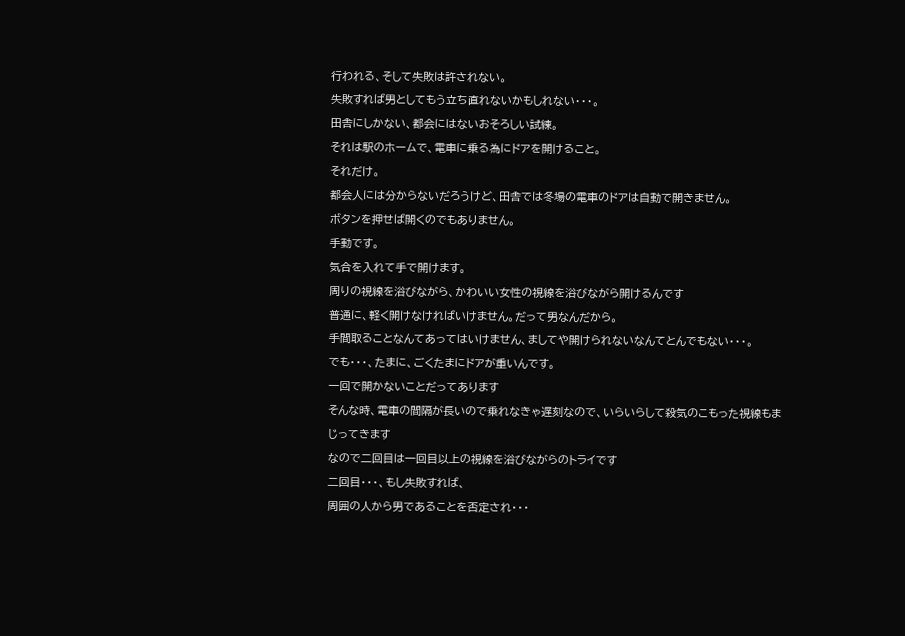行われる、そして失敗は許されない。
失敗すれば男としてもう立ち直れないかもしれない・・・。
田舎にしかない、都会にはないおそろしい試練。
それは駅のホームで、電車に乗る為にドアを開けること。
それだけ。
都会人には分からないだろうけど、田舎では冬場の電車のドアは自動で開きません。
ボタンを押せば開くのでもありません。
手動です。
気合を入れて手で開けます。
周りの視線を浴びながら、かわいい女性の視線を浴びながら開けるんです
普通に、軽く開けなければいけません。だって男なんだから。
手間取ることなんてあってはいけません、ましてや開けられないなんてとんでもない・・・。
でも・・・、たまに、ごくたまにドアが重いんです。
一回で開かないことだってあります
そんな時、電車の間隔が長いので乗れなきゃ遅刻なので、いらいらして殺気のこもった視線もまじってきます
なので二回目は一回目以上の視線を浴びながらのトライです
二回目・・・、もし失敗すれば、
周囲の人から男であることを否定され・・・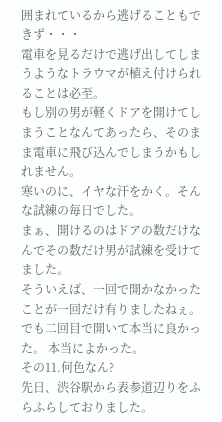囲まれているから逃げることもできず・・・
電車を見るだけで逃げ出してしまうようなトラウマが植え付けられることは必至。
もし別の男が軽くドアを開けてしまうことなんてあったら、そのまま電車に飛び込んでしまうかもしれません。
寒いのに、イヤな汗をかく。そんな試練の毎日でした。
まぁ、開けるのはドアの数だけなんでその数だけ男が試練を受けてました。
そういえば、一回で開かなかったことが一回だけ有りましたねぇ。
でも二回目で開いて本当に良かった。 本当によかった。
その11.何色なん?
先日、渋谷駅から表参道辺りをふらふらしておりました。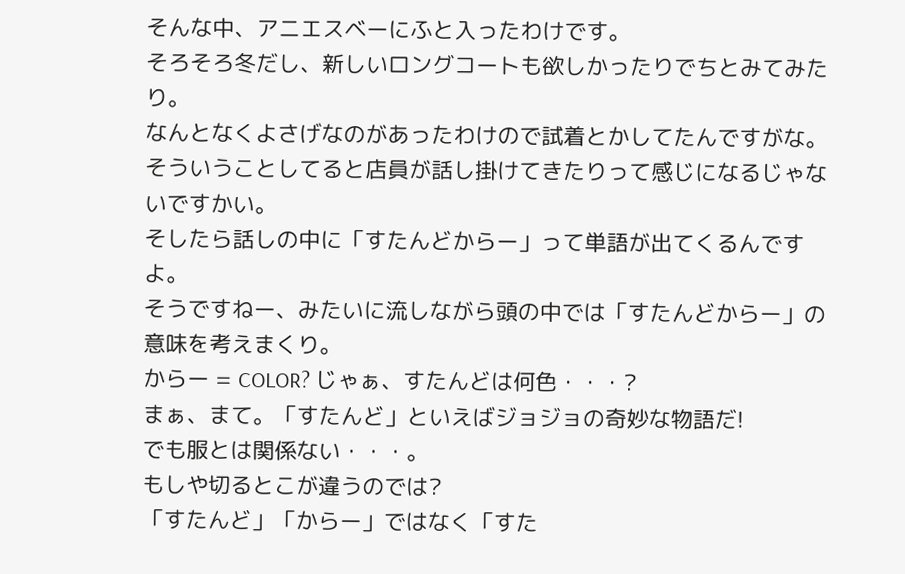そんな中、アニエスベーにふと入ったわけです。
そろそろ冬だし、新しいロングコートも欲しかったりでちとみてみたり。
なんとなくよさげなのがあったわけので試着とかしてたんですがな。
そういうことしてると店員が話し掛けてきたりって感じになるじゃないですかい。
そしたら話しの中に「すたんどからー」って単語が出てくるんですよ。
そうですねー、みたいに流しながら頭の中では「すたんどからー」の意味を考えまくり。
からー = COLOR? じゃぁ、すたんどは何色・・・?
まぁ、まて。「すたんど」といえばジョジョの奇妙な物語だ!
でも服とは関係ない・・・。
もしや切るとこが違うのでは?
「すたんど」「からー」ではなく「すた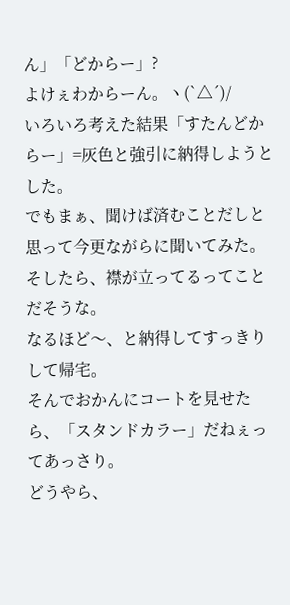ん」「どからー」?
よけぇわからーん。ヽ(`△´)/
いろいろ考えた結果「すたんどからー」=灰色と強引に納得しようとした。
でもまぁ、聞けば済むことだしと思って今更ながらに聞いてみた。
そしたら、襟が立ってるってことだそうな。
なるほど〜、と納得してすっきりして帰宅。
そんでおかんにコートを見せたら、「スタンドカラー」だねぇってあっさり。
どうやら、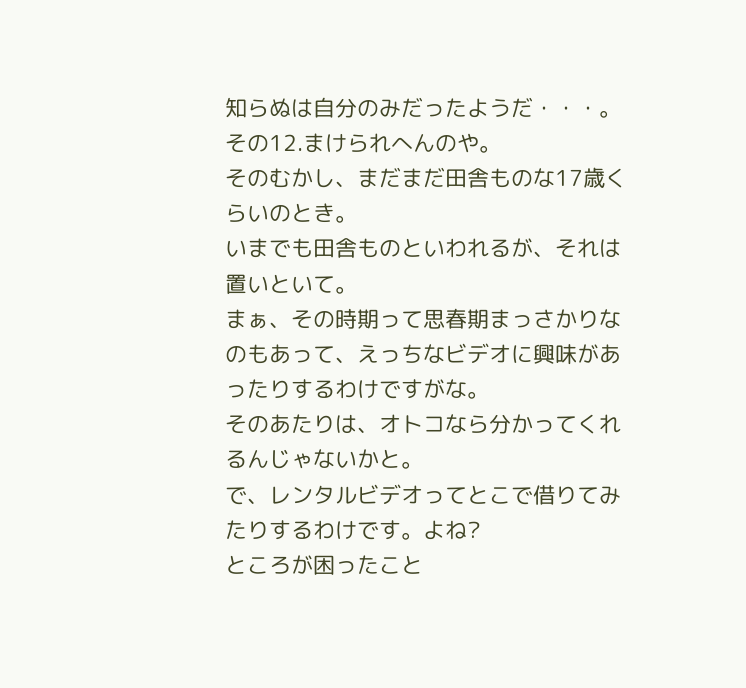知らぬは自分のみだったようだ・・・。
その12.まけられへんのや。
そのむかし、まだまだ田舎ものな17歳くらいのとき。
いまでも田舎ものといわれるが、それは置いといて。
まぁ、その時期って思春期まっさかりなのもあって、えっちなビデオに興味があったりするわけですがな。
そのあたりは、オトコなら分かってくれるんじゃないかと。
で、レンタルビデオってとこで借りてみたりするわけです。よね?
ところが困ったこと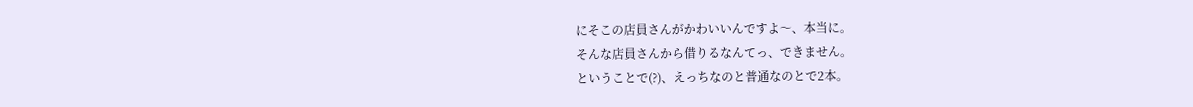にそこの店員さんがかわいいんですよ〜、本当に。
そんな店員さんから借りるなんてっ、できません。
ということで(?)、えっちなのと普通なのとで2本。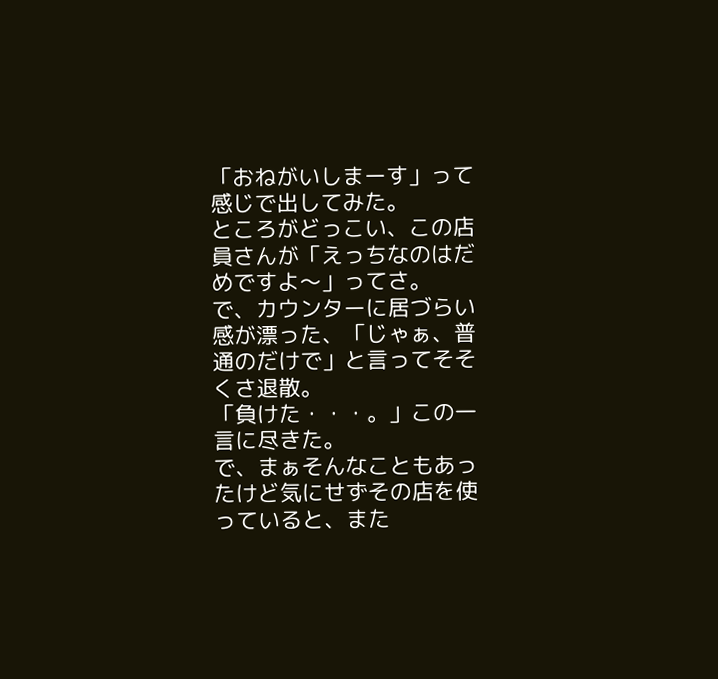「おねがいしまーす」って感じで出してみた。
ところがどっこい、この店員さんが「えっちなのはだめですよ〜」ってさ。
で、カウンターに居づらい感が漂った、「じゃぁ、普通のだけで」と言ってそそくさ退散。
「負けた・・・。」この一言に尽きた。
で、まぁそんなこともあったけど気にせずその店を使っていると、また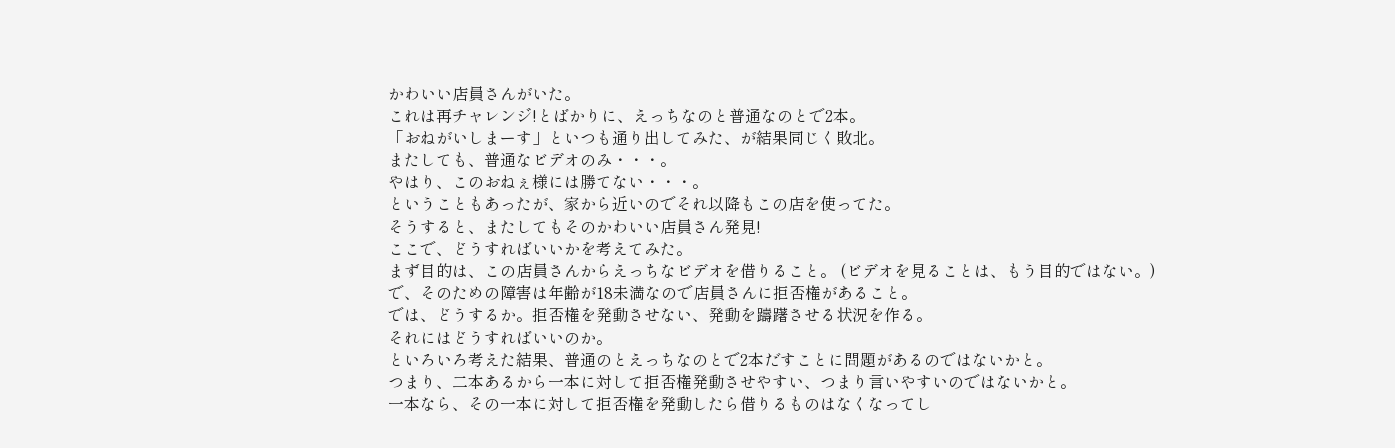かわいい店員さんがいた。
これは再チャレンジ!とばかりに、えっちなのと普通なのとで2本。
「おねがいしまーす」といつも通り出してみた、が結果同じく敗北。
またしても、普通なビデオのみ・・・。
やはり、このおねぇ様には勝てない・・・。
ということもあったが、家から近いのでそれ以降もこの店を使ってた。
そうすると、またしてもそのかわいい店員さん発見!
ここで、どうすればいいかを考えてみた。
まず目的は、この店員さんからえっちなビデオを借りること。 (ビデオを見ることは、もう目的ではない。)
で、そのための障害は年齢が18未満なので店員さんに拒否権があること。
では、どうするか。拒否権を発動させない、発動を躊躇させる状況を作る。
それにはどうすればいいのか。
といろいろ考えた結果、普通のとえっちなのとで2本だすことに問題があるのではないかと。
つまり、二本あるから一本に対して拒否権発動させやすい、つまり言いやすいのではないかと。
一本なら、その一本に対して拒否権を発動したら借りるものはなくなってし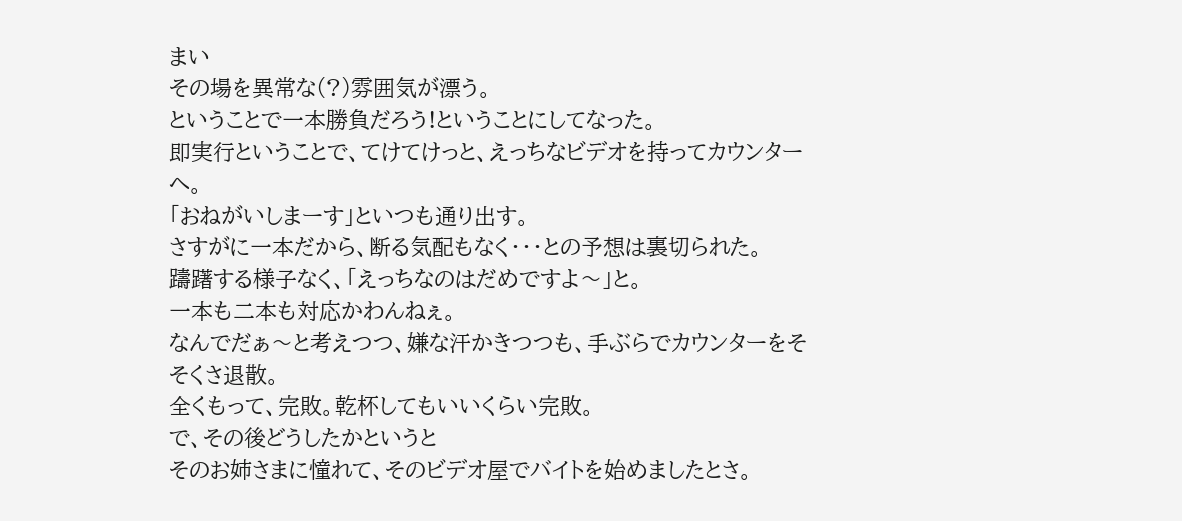まい
その場を異常な(?)雰囲気が漂う。
ということで一本勝負だろう!ということにしてなった。
即実行ということで、てけてけっと、えっちなビデオを持ってカウンターへ。
「おねがいしまーす」といつも通り出す。
さすがに一本だから、断る気配もなく・・・との予想は裏切られた。
躊躇する様子なく、「えっちなのはだめですよ〜」と。
一本も二本も対応かわんねぇ。
なんでだぁ〜と考えつつ、嫌な汗かきつつも、手ぶらでカウンターをそそくさ退散。
全くもって、完敗。乾杯してもいいくらい完敗。
で、その後どうしたかというと
そのお姉さまに憧れて、そのビデオ屋でバイトを始めましたとさ。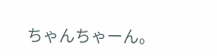ちゃんちゃーん。